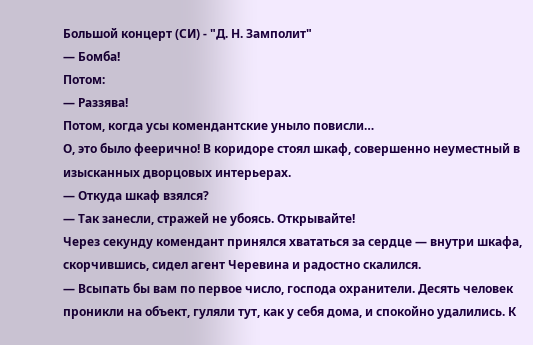Большой концерт (СИ) - "Д. Н. Замполит"
— Бомба!
Потом:
— Раззява!
Потом, когда усы комендантские уныло повисли…
О, это было феерично! В коридоре стоял шкаф, совершенно неуместный в изысканных дворцовых интерьерах.
— Откуда шкаф взялся?
— Так занесли, стражей не убоясь. Открывайте!
Через секунду комендант принялся хвататься за сердце — внутри шкафа, скорчившись, сидел агент Черевина и радостно скалился.
— Всыпать бы вам по первое число, господа охранители. Десять человек проникли на объект, гуляли тут, как у себя дома, и спокойно удалились. К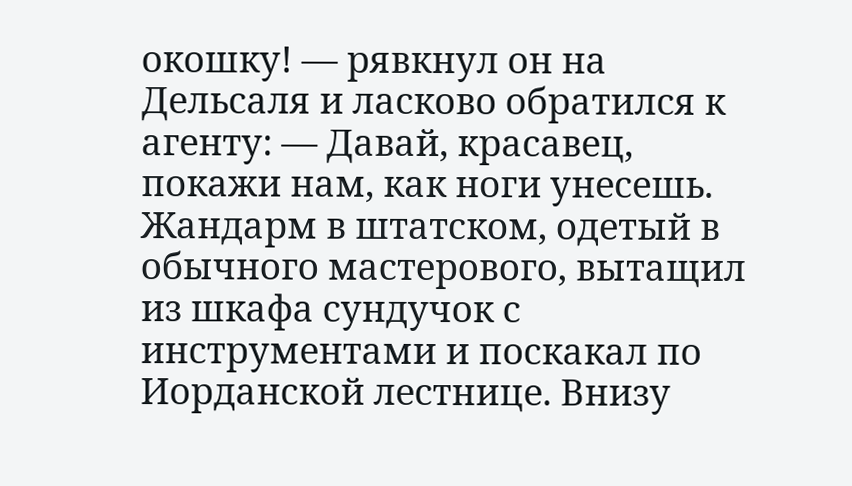окошку! — рявкнул он на Дельсаля и ласково обратился к агенту: — Давай, красавец, покажи нам, как ноги унесешь.
Жандарм в штатском, одетый в обычного мастерового, вытащил из шкафа сундучок с инструментами и поскакал по Иорданской лестнице. Внизу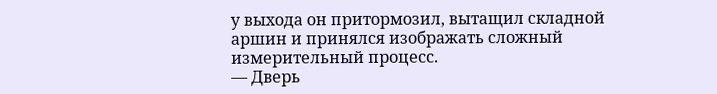у выхода он притормозил, вытащил складной аршин и принялся изображать сложный измерительный процесс.
— Дверь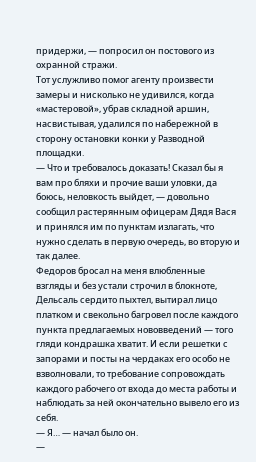придержи, — попросил он постового из охранной стражи.
Тот услужливо помог агенту произвести замеры и нисколько не удивился, когда «мастеровой», убрав складной аршин, насвистывая, удалился по набережной в сторону остановки конки у Разводной площадки.
— Что и требовалось доказать! Сказал бы я вам про бляхи и прочие ваши уловки, да боюсь, неловкость выйдет, — довольно сообщил растерянным офицерам Дядя Вася и принялся им по пунктам излагать, что нужно сделать в первую очередь, во вторую и так далее.
Федоров бросал на меня влюбленные взгляды и без устали строчил в блокноте, Дельсаль сердито пыхтел, вытирал лицо платком и свекольно багровел после каждого пункта предлагаемых нововведений — того гляди кондрашка хватит. И если решетки с запорами и посты на чердаках его особо не взволновали, то требование сопровождать каждого рабочего от входа до места работы и наблюдать за ней окончательно вывело его из себя.
— Я… — начал было он.
—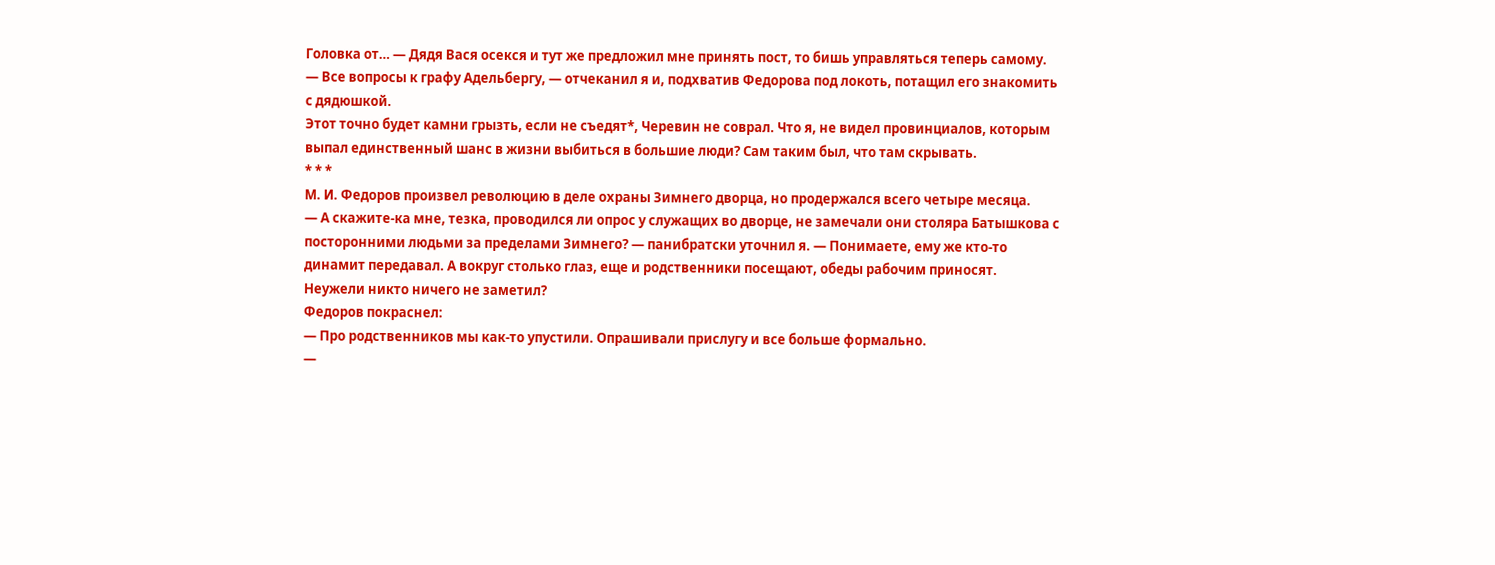Головка от… — Дядя Вася осекся и тут же предложил мне принять пост, то бишь управляться теперь самому.
— Все вопросы к графу Адельбергу, — отчеканил я и, подхватив Федорова под локоть, потащил его знакомить с дядюшкой.
Этот точно будет камни грызть, если не съедят*, Черевин не соврал. Что я, не видел провинциалов, которым выпал единственный шанс в жизни выбиться в большие люди? Сам таким был, что там скрывать.
* * *
М. И. Федоров произвел революцию в деле охраны Зимнего дворца, но продержался всего четыре месяца.
— А скажите-ка мне, тезка, проводился ли опрос у служащих во дворце, не замечали они столяра Батышкова с посторонними людьми за пределами Зимнего? — панибратски уточнил я. — Понимаете, ему же кто-то динамит передавал. А вокруг столько глаз, еще и родственники посещают, обеды рабочим приносят. Неужели никто ничего не заметил?
Федоров покраснел:
— Про родственников мы как-то упустили. Опрашивали прислугу и все больше формально.
—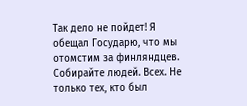Так дело не пойдет! Я обещал Государю, что мы отомстим за финляндцев. Собирайте людей. Всех. Не только тех, кто был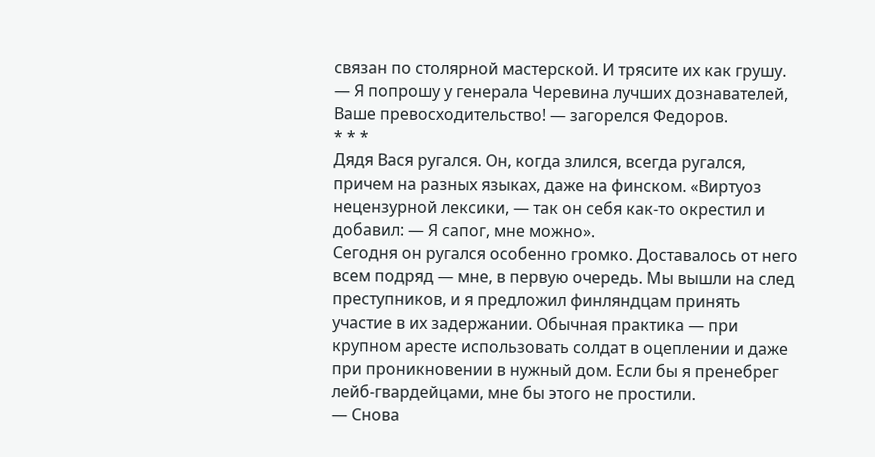связан по столярной мастерской. И трясите их как грушу.
— Я попрошу у генерала Черевина лучших дознавателей, Ваше превосходительство! — загорелся Федоров.
* * *
Дядя Вася ругался. Он, когда злился, всегда ругался, причем на разных языках, даже на финском. «Виртуоз нецензурной лексики, — так он себя как-то окрестил и добавил: — Я сапог, мне можно».
Сегодня он ругался особенно громко. Доставалось от него всем подряд — мне, в первую очередь. Мы вышли на след преступников, и я предложил финляндцам принять участие в их задержании. Обычная практика — при крупном аресте использовать солдат в оцеплении и даже при проникновении в нужный дом. Если бы я пренебрег лейб-гвардейцами, мне бы этого не простили.
— Снова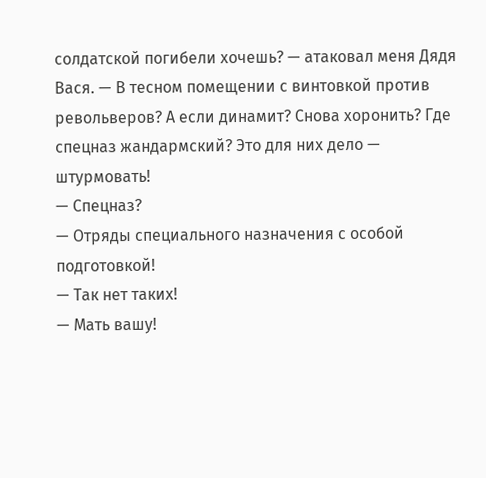солдатской погибели хочешь? — атаковал меня Дядя Вася. — В тесном помещении с винтовкой против револьверов? А если динамит? Снова хоронить? Где спецназ жандармский? Это для них дело — штурмовать!
— Спецназ?
— Отряды специального назначения с особой подготовкой!
— Так нет таких!
— Мать вашу!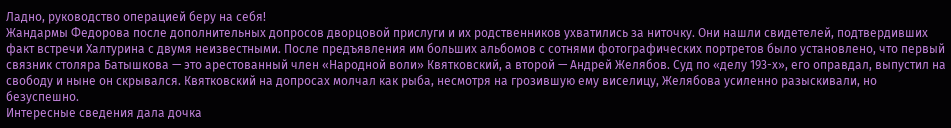Ладно, руководство операцией беру на себя!
Жандармы Федорова после дополнительных допросов дворцовой прислуги и их родственников ухватились за ниточку. Они нашли свидетелей, подтвердивших факт встречи Халтурина с двумя неизвестными. После предъявления им больших альбомов с сотнями фотографических портретов было установлено, что первый связник столяра Батышкова — это арестованный член «Народной воли» Квятковский, а второй — Андрей Желябов. Суд по «делу 193-х», его оправдал, выпустил на свободу и ныне он скрывался. Квятковский на допросах молчал как рыба, несмотря на грозившую ему виселицу, Желябова усиленно разыскивали, но безуспешно.
Интересные сведения дала дочка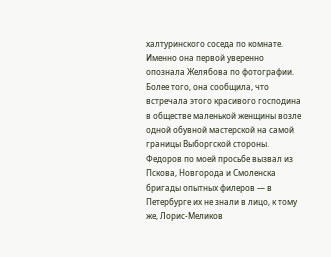халтуринского соседа по комнате. Именно она первой уверенно опознала Желябова по фотографии. Более того, она сообщила, что встречала этого красивого господина в обществе маленькой женщины возле одной обувной мастерской на самой границы Выборгской стороны.
Федоров по моей просьбе вызвал из Пскова, Новгорода и Смоленска бригады опытных филеров — в Петербурге их не знали в лицо, к тому же, Лорис-Меликов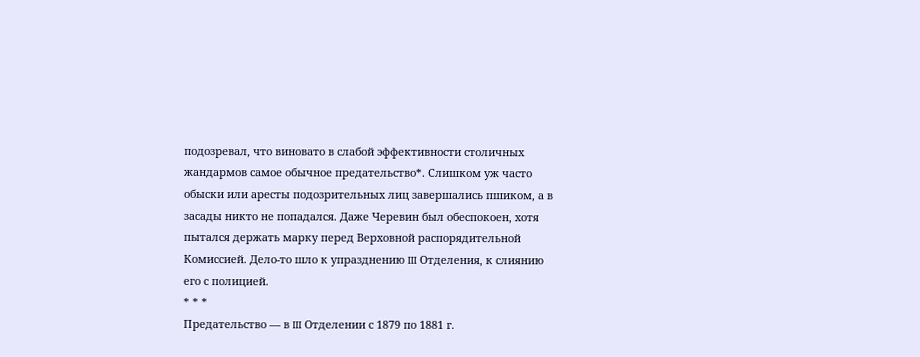подозревал, что виновато в слабой эффективности столичных жандармов самое обычное предательство*. Слишком уж часто обыски или аресты подозрительных лиц завершались пшиком, а в засады никто не попадался. Даже Черевин был обеспокоен, хотя пытался держать марку перед Верховной распорядительной Комиссией. Дело-то шло к упразднению III Отделения, к слиянию его с полицией.
* * *
Предательство — в III Отделении с 1879 по 1881 г.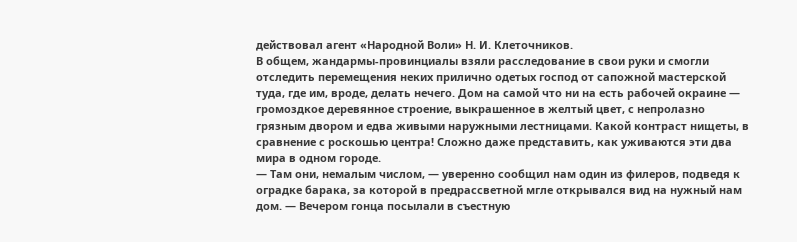действовал агент «Народной Воли» Н. И. Клеточников.
В общем, жандармы-провинциалы взяли расследование в свои руки и смогли отследить перемещения неких прилично одетых господ от сапожной мастерской туда, где им, вроде, делать нечего. Дом на самой что ни на есть рабочей окраине — громоздкое деревянное строение, выкрашенное в желтый цвет, с непролазно грязным двором и едва живыми наружными лестницами. Какой контраст нищеты, в сравнение с роскошью центра! Сложно даже представить, как уживаются эти два мира в одном городе.
— Там они, немалым числом, — уверенно сообщил нам один из филеров, подведя к оградке барака, за которой в предрассветной мгле открывался вид на нужный нам дом. — Вечером гонца посылали в съестную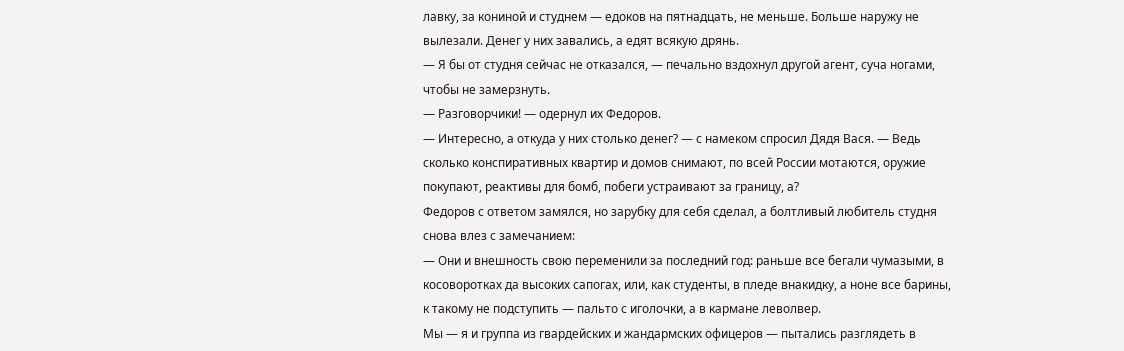лавку, за кониной и студнем — едоков на пятнадцать, не меньше. Больше наружу не вылезали. Денег у них завались, а едят всякую дрянь.
— Я бы от студня сейчас не отказался, — печально вздохнул другой агент, суча ногами, чтобы не замерзнуть.
— Разговорчики! — одернул их Федоров.
— Интересно, а откуда у них столько денег? — с намеком спросил Дядя Вася. — Ведь сколько конспиративных квартир и домов снимают, по всей России мотаются, оружие покупают, реактивы для бомб, побеги устраивают за границу, а?
Федоров с ответом замялся, но зарубку для себя сделал, а болтливый любитель студня снова влез с замечанием:
— Они и внешность свою переменили за последний год: раньше все бегали чумазыми, в косоворотках да высоких сапогах, или, как студенты, в пледе внакидку, а ноне все барины, к такому не подступить — пальто с иголочки, а в кармане леволвер.
Мы — я и группа из гвардейских и жандармских офицеров — пытались разглядеть в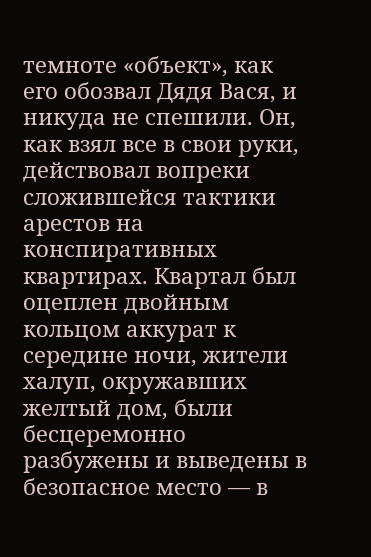темноте «объект», как его обозвал Дядя Вася, и никуда не спешили. Он, как взял все в свои руки, действовал вопреки сложившейся тактики арестов на конспиративных квартирах. Квартал был оцеплен двойным кольцом аккурат к середине ночи, жители халуп, окружавших желтый дом, были бесцеремонно разбужены и выведены в безопасное место — в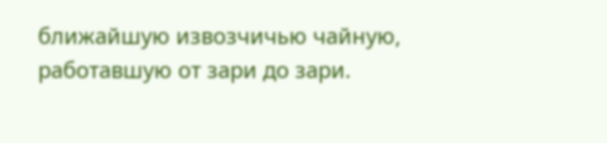ближайшую извозчичью чайную, работавшую от зари до зари.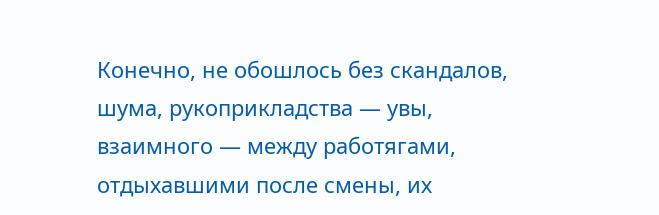Конечно, не обошлось без скандалов, шума, рукоприкладства — увы, взаимного — между работягами, отдыхавшими после смены, их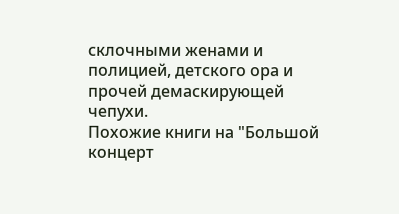склочными женами и полицией, детского ора и прочей демаскирующей чепухи.
Похожие книги на "Большой концерт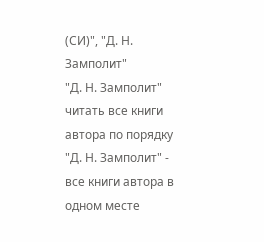(СИ)", "Д. Н. Замполит"
"Д. Н. Замполит" читать все книги автора по порядку
"Д. Н. Замполит" - все книги автора в одном месте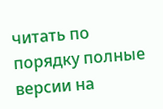читать по порядку полные версии на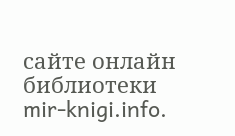сайте онлайн библиотеки mir-knigi.info.